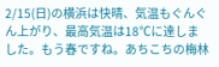2/15(日)の横浜は快晴、気温もぐんぐん上がり、最高気温は18℃に達しました。もう春ですね。あちこちの梅林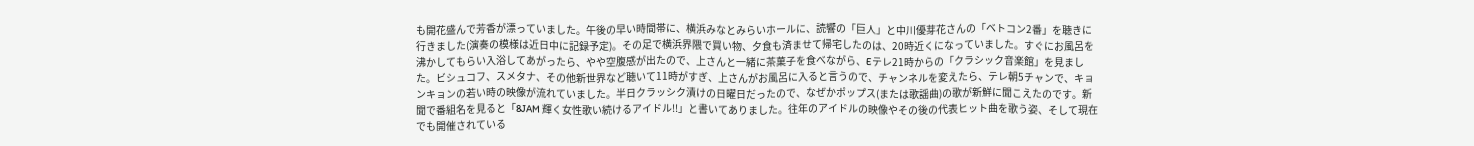も開花盛んで芳香が漂っていました。午後の早い時間帯に、横浜みなとみらいホールに、読響の「巨人」と中川優芽花さんの「ベトコン2番」を聴きに行きました(演奏の模様は近日中に記録予定)。その足で横浜界隈で買い物、夕食も済ませて帰宅したのは、20時近くになっていました。すぐにお風呂を沸かしてもらい入浴してあがったら、やや空腹感が出たので、上さんと一緒に茶菓子を食べながら、Eテレ21時からの「クラシック音楽館」を見ました。ビシュコフ、スメタナ、その他新世界など聴いて11時がすぎ、上さんがお風呂に入ると言うので、チャンネルを変えたら、テレ朝5チャンで、キョンキョンの若い時の映像が流れていました。半日クラッシク漬けの日曜日だったので、なぜかポップス(または歌謡曲)の歌が新鮮に聞こえたのです。新聞で番組名を見ると「8JAM 輝く女性歌い続けるアイドル!!」と書いてありました。往年のアイドルの映像やその後の代表ヒット曲を歌う姿、そして現在でも開催されている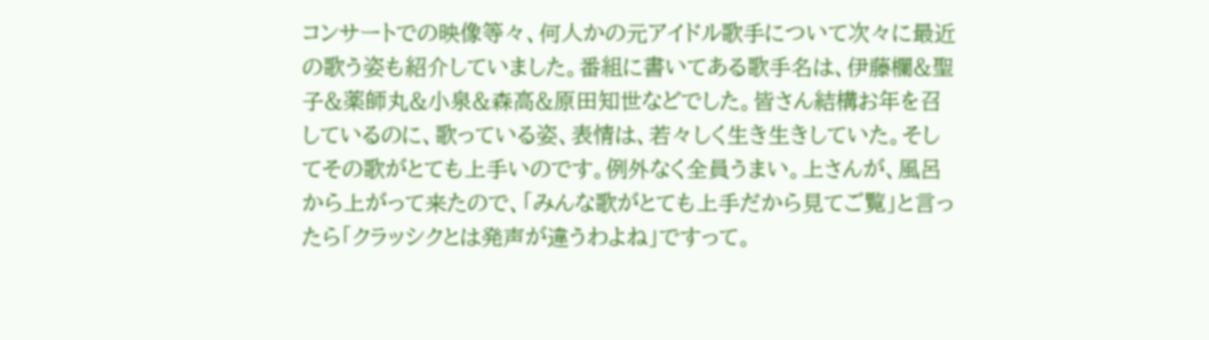コンサートでの映像等々、何人かの元アイドル歌手について次々に最近の歌う姿も紹介していました。番組に書いてある歌手名は、伊藤欄&聖子&薬師丸&小泉&森高&原田知世などでした。皆さん結構お年を召しているのに、歌っている姿、表情は、若々しく生き生きしていた。そしてその歌がとても上手いのです。例外なく全員うまい。上さんが、風呂から上がって来たので、「みんな歌がとても上手だから見てご覧」と言ったら「クラッシクとは発声が違うわよね」ですって。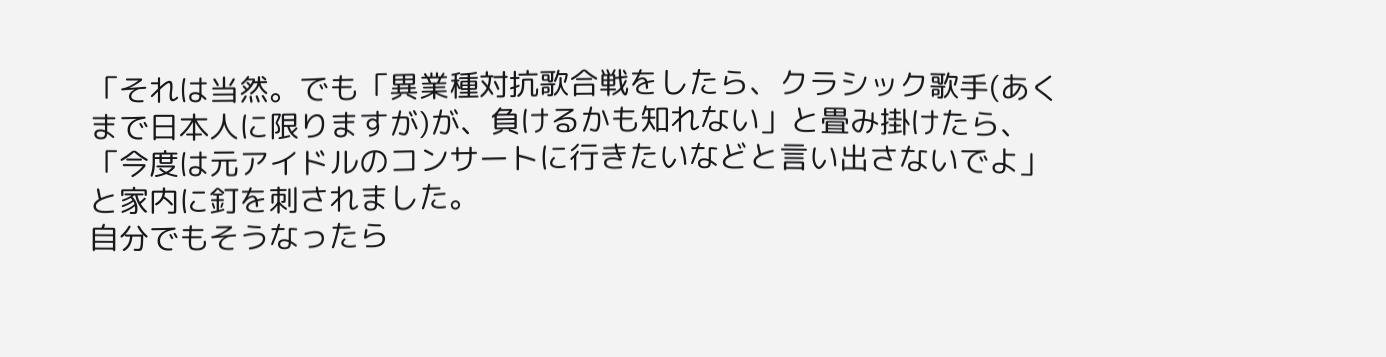「それは当然。でも「異業種対抗歌合戦をしたら、クラシック歌手(あくまで日本人に限りますが)が、負けるかも知れない」と畳み掛けたら、「今度は元アイドルのコンサートに行きたいなどと言い出さないでよ」と家内に釘を刺されました。
自分でもそうなったら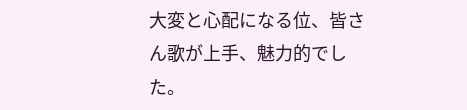大変と心配になる位、皆さん歌が上手、魅力的でした。